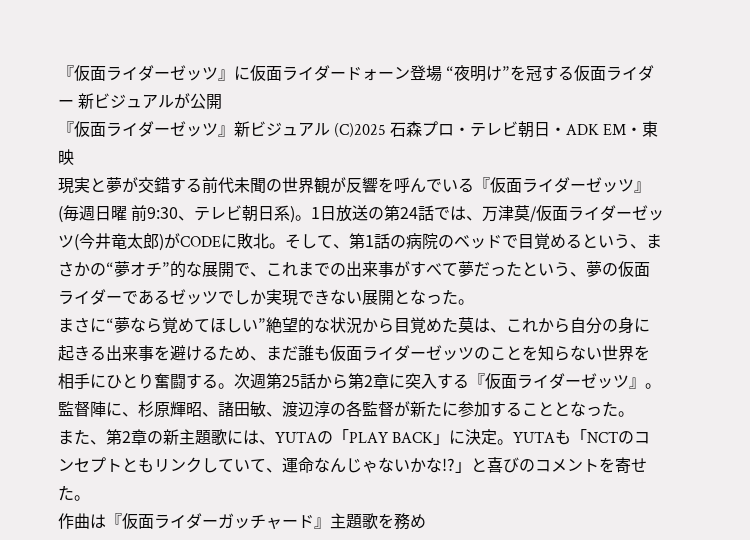『仮面ライダーゼッツ』に仮面ライダードォーン登場 “夜明け”を冠する仮面ライダー 新ビジュアルが公開
『仮面ライダーゼッツ』新ビジュアル (C)2025 石森プロ・テレビ朝日・ADK EM・東映
現実と夢が交錯する前代未聞の世界観が反響を呼んでいる『仮面ライダーゼッツ』(毎週日曜 前9:30、テレビ朝日系)。1日放送の第24話では、万津莫/仮面ライダーゼッツ(今井竜太郎)がCODEに敗北。そして、第1話の病院のベッドで目覚めるという、まさかの“夢オチ”的な展開で、これまでの出来事がすべて夢だったという、夢の仮面ライダーであるゼッツでしか実現できない展開となった。
まさに“夢なら覚めてほしい”絶望的な状況から目覚めた莫は、これから自分の身に起きる出来事を避けるため、まだ誰も仮面ライダーゼッツのことを知らない世界を相手にひとり奮闘する。次週第25話から第2章に突入する『仮面ライダーゼッツ』。監督陣に、杉原輝昭、諸田敏、渡辺淳の各監督が新たに参加することとなった。
また、第2章の新主題歌には、YUTAの「PLAY BACK」に決定。YUTAも「NCTのコンセプトともリンクしていて、運命なんじゃないかな!?」と喜びのコメントを寄せた。
作曲は『仮面ライダーガッチャード』主題歌を務め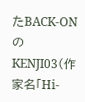たBACK-ONのKENJI03(作家名「Hi-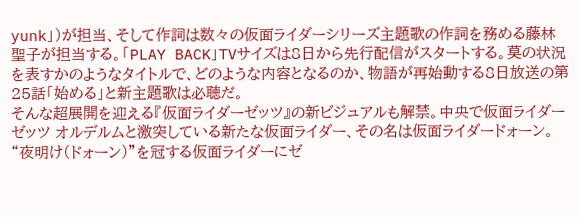yunk」)が担当、そして作詞は数々の仮面ライダーシリーズ主題歌の作詞を務める藤林聖子が担当する。「PLAY BACK」TVサイズは8日から先行配信がスタートする。莫の状況を表すかのようなタイトルで、どのような内容となるのか、物語が再始動する8日放送の第25話「始める」と新主題歌は必聴だ。
そんな超展開を迎える『仮面ライダーゼッツ』の新ビジュアルも解禁。中央で仮面ライダーゼッツ オルデルムと激突している新たな仮面ライダー、その名は仮面ライダードォーン。“夜明け(ドォーン)”を冠する仮面ライダーにゼ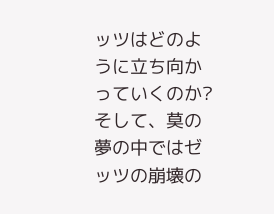ッツはどのように立ち向かっていくのか?そして、莫の夢の中ではゼッツの崩壊の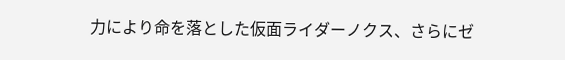力により命を落とした仮面ライダーノクス、さらにゼ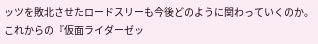ッツを敗北させたロードスリーも今後どのように関わっていくのか。これからの『仮面ライダーゼッ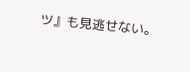ツ』も見逃せない。